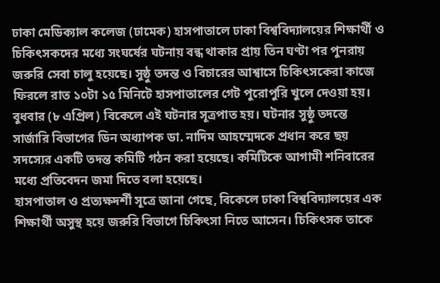ঢাকা মেডিক্যাল কলেজ (ঢামেক) হাসপাতালে ঢাকা বিশ্ববিদ্যালয়ের শিক্ষার্থী ও চিকিৎসকদের মধ্যে সংঘর্ষের ঘটনায় বন্ধ থাকার প্রায় তিন ঘণ্টা পর পুনরায় জরুরি সেবা চালু হয়েছে। সুষ্ঠু তদন্ত ও বিচারের আশ্বাসে চিকিৎসকেরা কাজে ফিরলে রাত ১০টা ১৫ মিনিটে হাসপাতালের গেট পুরোপুরি খুলে দেওয়া হয়।
বুধবার (৮ এপ্রিল) বিকেলে এই ঘটনার সূত্রপাত হয়। ঘটনার সুষ্ঠু তদন্তে সার্জারি বিভাগের ডিন অধ্যাপক ডা. নাদিম আহম্মেদকে প্রধান করে ছয় সদস্যের একটি তদন্ত কমিটি গঠন করা হয়েছে। কমিটিকে আগামী শনিবারের মধ্যে প্রতিবেদন জমা দিতে বলা হয়েছে।
হাসপাতাল ও প্রত্যক্ষদর্শী সূত্রে জানা গেছে, বিকেলে ঢাকা বিশ্ববিদ্যালয়ের এক শিক্ষার্থী অসুস্থ হয়ে জরুরি বিভাগে চিকিৎসা নিতে আসেন। চিকিৎসক তাকে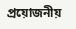প্রয়োজনীয়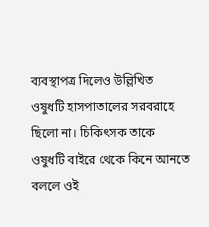ব্যবস্থাপত্র দিলেও উল্লিখিত ওষুধটি হাসপাতালের সরবরাহে ছিলো না। চিকিৎসক তাকে ওষুধটি বাইরে থেকে কিনে আনতে বললে ওই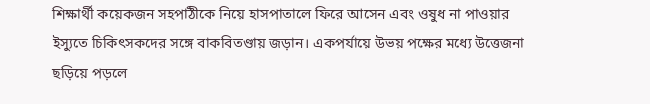শিক্ষার্থী কয়েকজন সহপাঠীকে নিয়ে হাসপাতালে ফিরে আসেন এবং ওষুধ না পাওয়ার ইস্যুতে চিকিৎসকদের সঙ্গে বাকবিতণ্ডায় জড়ান। একপর্যায়ে উভয় পক্ষের মধ্যে উত্তেজনা ছড়িয়ে পড়লে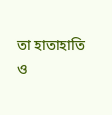তা হাতাহাতি ও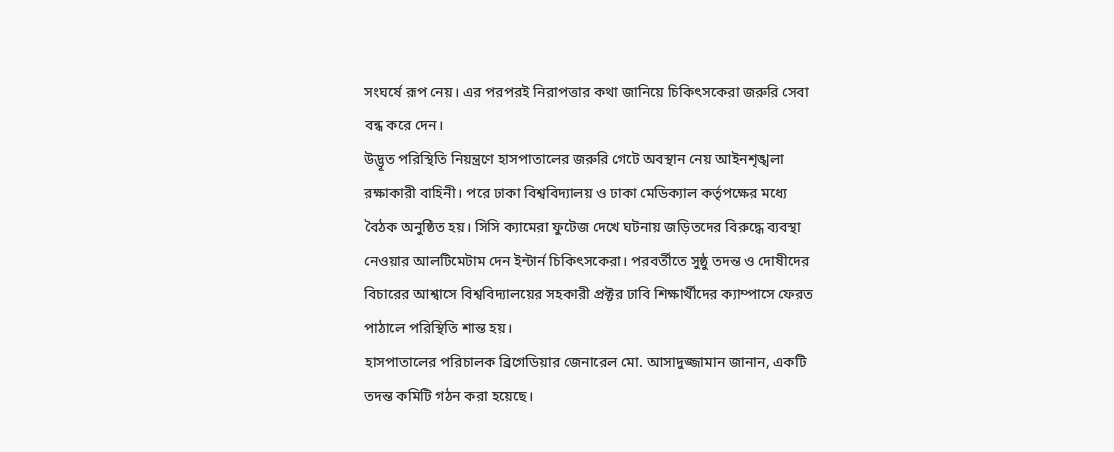সংঘর্ষে রূপ নেয়। এর পরপরই নিরাপত্তার কথা জানিয়ে চিকিৎসকেরা জরুরি সেবা বন্ধ করে দেন।
উদ্ভূত পরিস্থিতি নিয়ন্ত্রণে হাসপাতালের জরুরি গেটে অবস্থান নেয় আইনশৃঙ্খলা রক্ষাকারী বাহিনী। পরে ঢাকা বিশ্ববিদ্যালয় ও ঢাকা মেডিক্যাল কর্তৃপক্ষের মধ্যে বৈঠক অনুষ্ঠিত হয়। সিসি ক্যামেরা ফুটেজ দেখে ঘটনায় জড়িতদের বিরুদ্ধে ব্যবস্থা নেওয়ার আলটিমেটাম দেন ইন্টার্ন চিকিৎসকেরা। পরবর্তীতে সুষ্ঠু তদন্ত ও দোষীদের বিচারের আশ্বাসে বিশ্ববিদ্যালয়ের সহকারী প্রক্টর ঢাবি শিক্ষার্থীদের ক্যাম্পাসে ফেরত পাঠালে পরিস্থিতি শান্ত হয়।
হাসপাতালের পরিচালক ব্রিগেডিয়ার জেনারেল মো. আসাদুজ্জামান জানান, একটি তদন্ত কমিটি গঠন করা হয়েছে।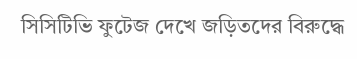সিসিটিভি ফুটেজ দেখে জড়িতদের বিরুদ্ধে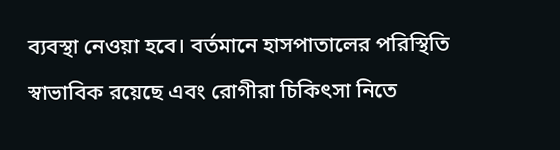ব্যবস্থা নেওয়া হবে। বর্তমানে হাসপাতালের পরিস্থিতি স্বাভাবিক রয়েছে এবং রোগীরা চিকিৎসা নিতে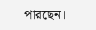পারছেন।